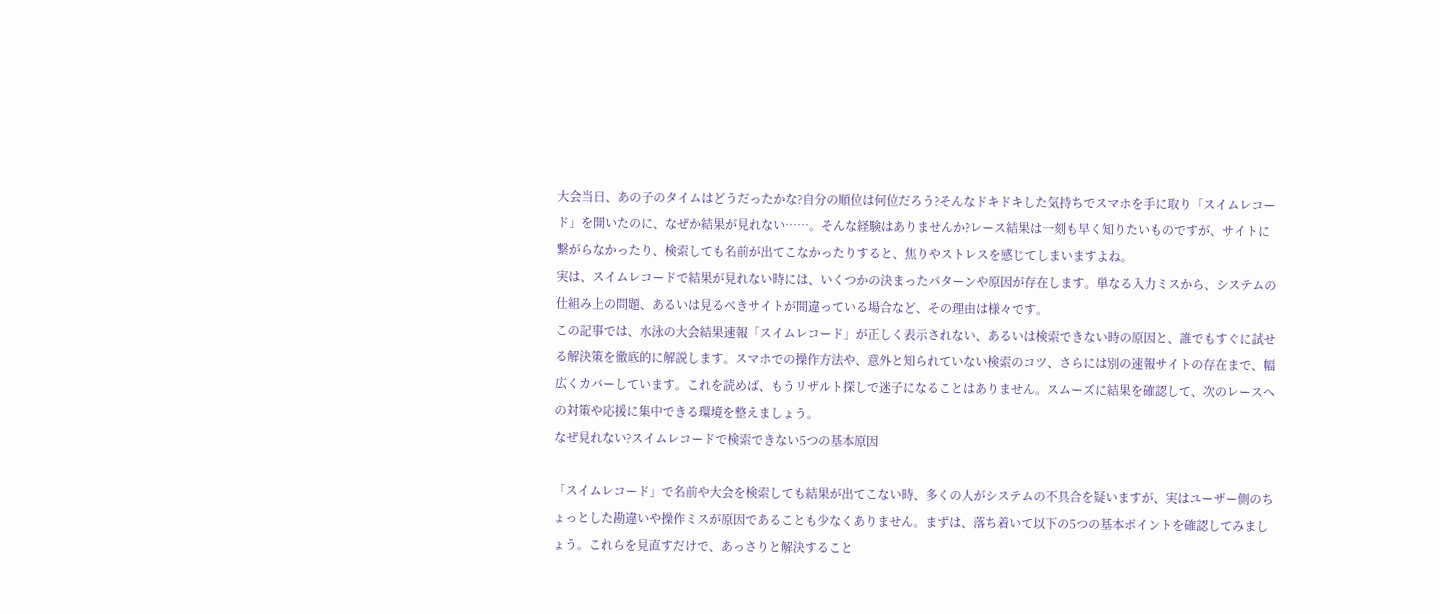大会当日、あの子のタイムはどうだったかな?自分の順位は何位だろう?そんなドキドキした気持ちでスマホを手に取り「スイムレコード」を開いたのに、なぜか結果が見れない……。そんな経験はありませんか?レース結果は一刻も早く知りたいものですが、サイトに繋がらなかったり、検索しても名前が出てこなかったりすると、焦りやストレスを感じてしまいますよね。
実は、スイムレコードで結果が見れない時には、いくつかの決まったパターンや原因が存在します。単なる入力ミスから、システムの仕組み上の問題、あるいは見るべきサイトが間違っている場合など、その理由は様々です。
この記事では、水泳の大会結果速報「スイムレコード」が正しく表示されない、あるいは検索できない時の原因と、誰でもすぐに試せる解決策を徹底的に解説します。スマホでの操作方法や、意外と知られていない検索のコツ、さらには別の速報サイトの存在まで、幅広くカバーしています。これを読めば、もうリザルト探しで迷子になることはありません。スムーズに結果を確認して、次のレースへの対策や応援に集中できる環境を整えましょう。
なぜ見れない?スイムレコードで検索できない5つの基本原因

「スイムレコード」で名前や大会を検索しても結果が出てこない時、多くの人がシステムの不具合を疑いますが、実はユーザー側のちょっとした勘違いや操作ミスが原因であることも少なくありません。まずは、落ち着いて以下の5つの基本ポイントを確認してみましょう。これらを見直すだけで、あっさりと解決すること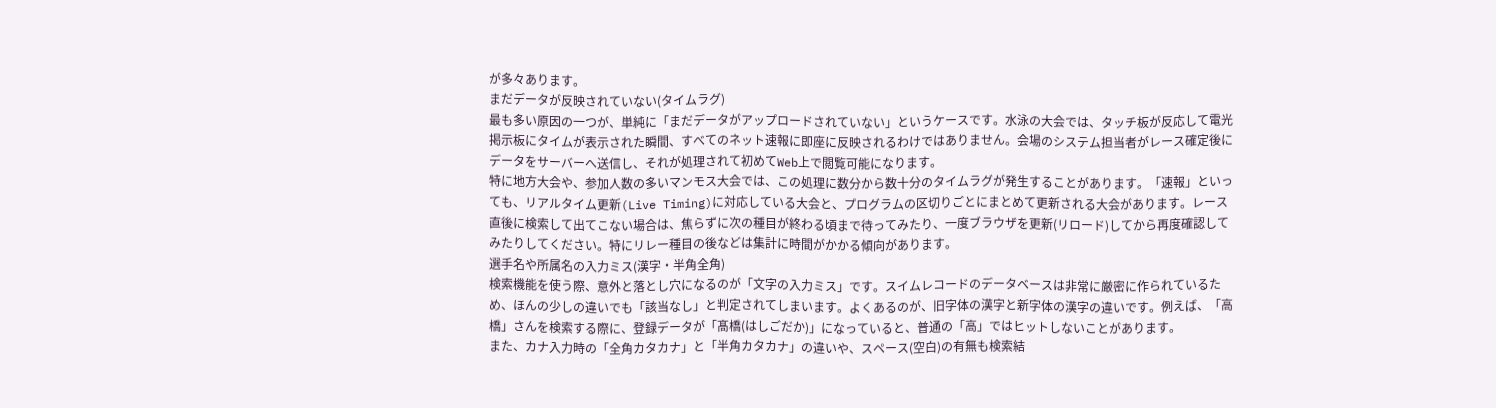が多々あります。
まだデータが反映されていない(タイムラグ)
最も多い原因の一つが、単純に「まだデータがアップロードされていない」というケースです。水泳の大会では、タッチ板が反応して電光掲示板にタイムが表示された瞬間、すべてのネット速報に即座に反映されるわけではありません。会場のシステム担当者がレース確定後にデータをサーバーへ送信し、それが処理されて初めてWeb上で閲覧可能になります。
特に地方大会や、参加人数の多いマンモス大会では、この処理に数分から数十分のタイムラグが発生することがあります。「速報」といっても、リアルタイム更新(Live Timing)に対応している大会と、プログラムの区切りごとにまとめて更新される大会があります。レース直後に検索して出てこない場合は、焦らずに次の種目が終わる頃まで待ってみたり、一度ブラウザを更新(リロード)してから再度確認してみたりしてください。特にリレー種目の後などは集計に時間がかかる傾向があります。
選手名や所属名の入力ミス(漢字・半角全角)
検索機能を使う際、意外と落とし穴になるのが「文字の入力ミス」です。スイムレコードのデータベースは非常に厳密に作られているため、ほんの少しの違いでも「該当なし」と判定されてしまいます。よくあるのが、旧字体の漢字と新字体の漢字の違いです。例えば、「高橋」さんを検索する際に、登録データが「髙橋(はしごだか)」になっていると、普通の「高」ではヒットしないことがあります。
また、カナ入力時の「全角カタカナ」と「半角カタカナ」の違いや、スペース(空白)の有無も検索結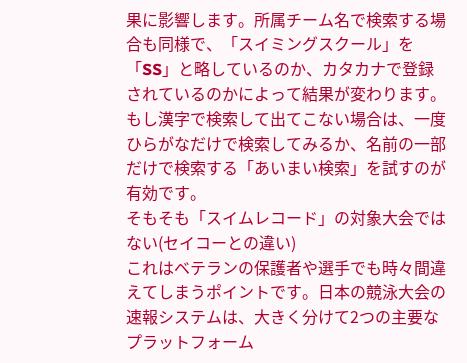果に影響します。所属チーム名で検索する場合も同様で、「スイミングスクール」を「SS」と略しているのか、カタカナで登録されているのかによって結果が変わります。もし漢字で検索して出てこない場合は、一度ひらがなだけで検索してみるか、名前の一部だけで検索する「あいまい検索」を試すのが有効です。
そもそも「スイムレコード」の対象大会ではない(セイコーとの違い)
これはベテランの保護者や選手でも時々間違えてしまうポイントです。日本の競泳大会の速報システムは、大きく分けて2つの主要なプラットフォーム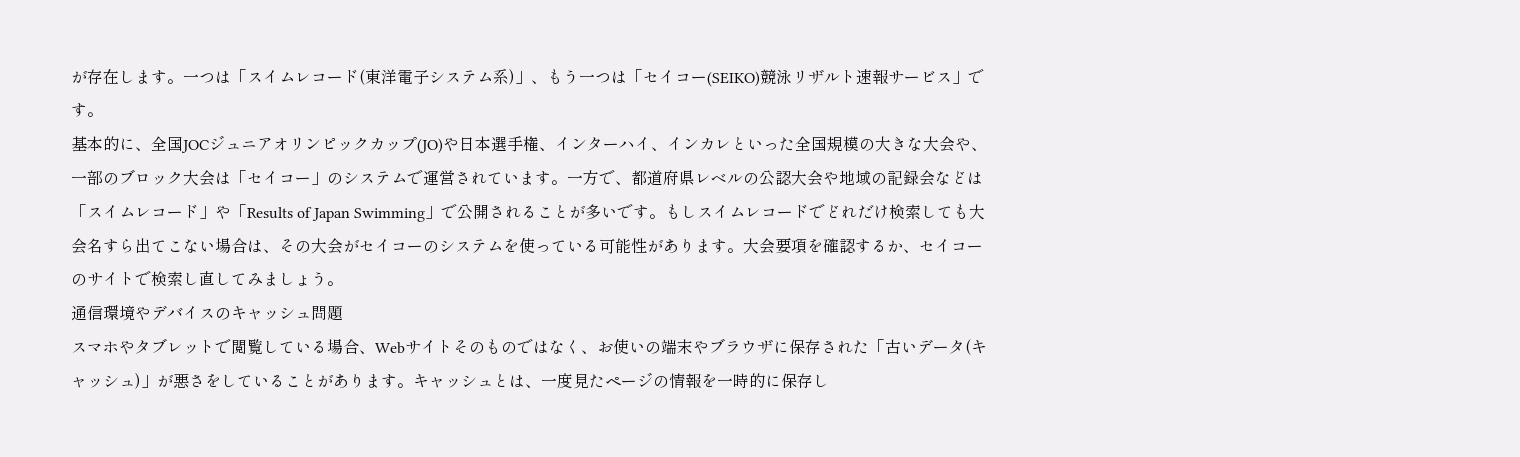が存在します。一つは「スイムレコード(東洋電子システム系)」、もう一つは「セイコー(SEIKO)競泳リザルト速報サービス」です。
基本的に、全国JOCジュニアオリンピックカップ(JO)や日本選手権、インターハイ、インカレといった全国規模の大きな大会や、一部のブロック大会は「セイコー」のシステムで運営されています。一方で、都道府県レベルの公認大会や地域の記録会などは「スイムレコード」や「Results of Japan Swimming」で公開されることが多いです。もしスイムレコードでどれだけ検索しても大会名すら出てこない場合は、その大会がセイコーのシステムを使っている可能性があります。大会要項を確認するか、セイコーのサイトで検索し直してみましょう。
通信環境やデバイスのキャッシュ問題
スマホやタブレットで閲覧している場合、Webサイトそのものではなく、お使いの端末やブラウザに保存された「古いデータ(キャッシュ)」が悪さをしていることがあります。キャッシュとは、一度見たページの情報を一時的に保存し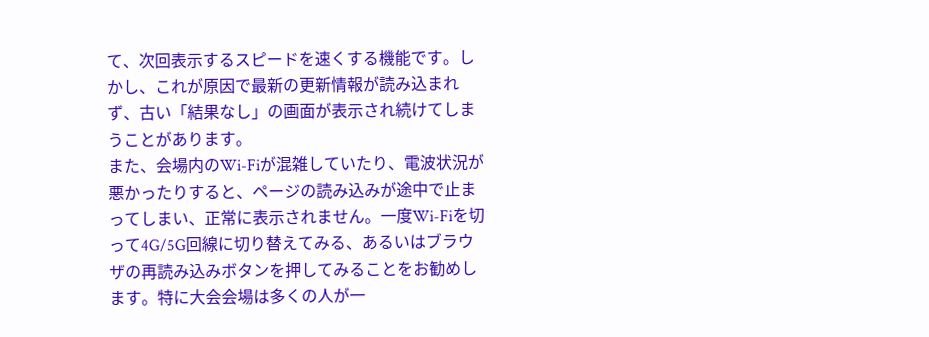て、次回表示するスピードを速くする機能です。しかし、これが原因で最新の更新情報が読み込まれず、古い「結果なし」の画面が表示され続けてしまうことがあります。
また、会場内のWi-Fiが混雑していたり、電波状況が悪かったりすると、ページの読み込みが途中で止まってしまい、正常に表示されません。一度Wi-Fiを切って4G/5G回線に切り替えてみる、あるいはブラウザの再読み込みボタンを押してみることをお勧めします。特に大会会場は多くの人が一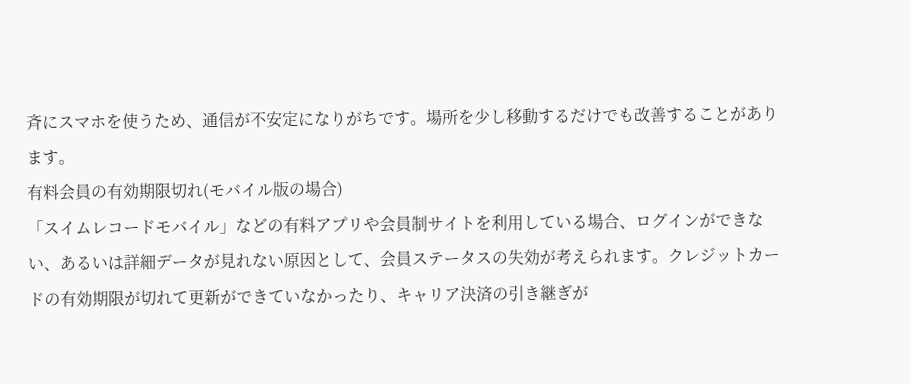斉にスマホを使うため、通信が不安定になりがちです。場所を少し移動するだけでも改善することがあります。
有料会員の有効期限切れ(モバイル版の場合)
「スイムレコードモバイル」などの有料アプリや会員制サイトを利用している場合、ログインができない、あるいは詳細データが見れない原因として、会員ステータスの失効が考えられます。クレジットカードの有効期限が切れて更新ができていなかったり、キャリア決済の引き継ぎが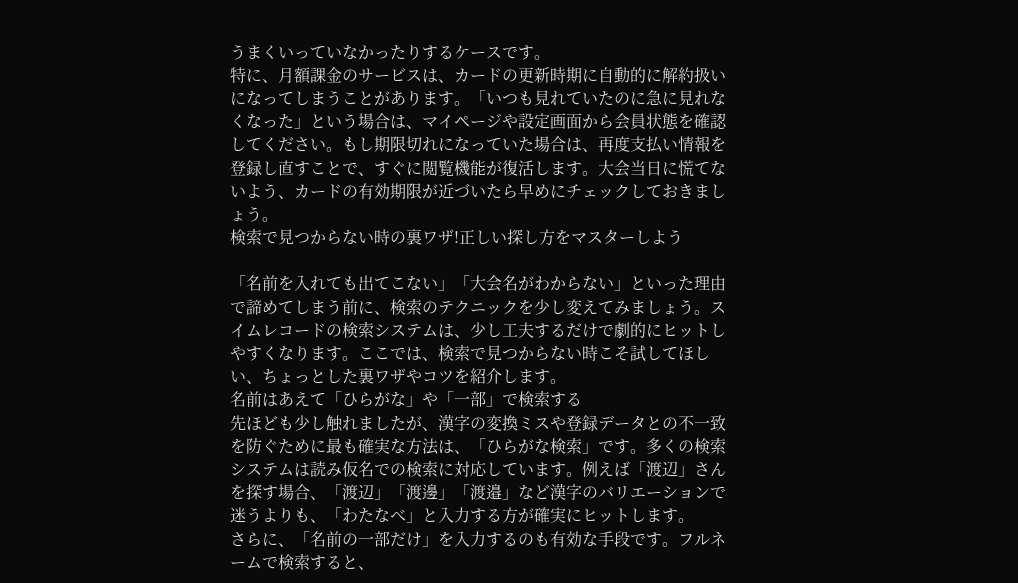うまくいっていなかったりするケースです。
特に、月額課金のサービスは、カードの更新時期に自動的に解約扱いになってしまうことがあります。「いつも見れていたのに急に見れなくなった」という場合は、マイページや設定画面から会員状態を確認してください。もし期限切れになっていた場合は、再度支払い情報を登録し直すことで、すぐに閲覧機能が復活します。大会当日に慌てないよう、カードの有効期限が近づいたら早めにチェックしておきましょう。
検索で見つからない時の裏ワザ!正しい探し方をマスターしよう

「名前を入れても出てこない」「大会名がわからない」といった理由で諦めてしまう前に、検索のテクニックを少し変えてみましょう。スイムレコードの検索システムは、少し工夫するだけで劇的にヒットしやすくなります。ここでは、検索で見つからない時こそ試してほしい、ちょっとした裏ワザやコツを紹介します。
名前はあえて「ひらがな」や「一部」で検索する
先ほども少し触れましたが、漢字の変換ミスや登録データとの不一致を防ぐために最も確実な方法は、「ひらがな検索」です。多くの検索システムは読み仮名での検索に対応しています。例えば「渡辺」さんを探す場合、「渡辺」「渡邊」「渡邉」など漢字のバリエーションで迷うよりも、「わたなべ」と入力する方が確実にヒットします。
さらに、「名前の一部だけ」を入力するのも有効な手段です。フルネームで検索すると、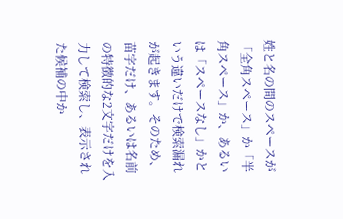姓と名の間のスペースが「全角スペース」か「半角スペース」か、あるいは「スペースなし」かという違いだけで検索漏れが起きます。そのため、苗字だけ、あるいは名前の特徴的な2文字だけを入力して検索し、表示された候補の中か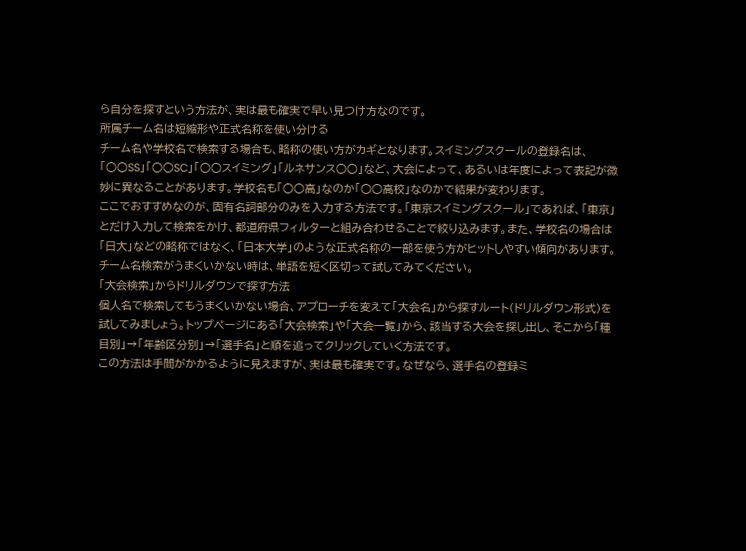ら自分を探すという方法が、実は最も確実で早い見つけ方なのです。
所属チーム名は短縮形や正式名称を使い分ける
チーム名や学校名で検索する場合も、略称の使い方がカギとなります。スイミングスクールの登録名は、「○○SS」「○○SC」「○○スイミング」「ルネサンス○○」など、大会によって、あるいは年度によって表記が微妙に異なることがあります。学校名も「○○高」なのか「○○高校」なのかで結果が変わります。
ここでおすすめなのが、固有名詞部分のみを入力する方法です。「東京スイミングスクール」であれば、「東京」とだけ入力して検索をかけ、都道府県フィルターと組み合わせることで絞り込みます。また、学校名の場合は「日大」などの略称ではなく、「日本大学」のような正式名称の一部を使う方がヒットしやすい傾向があります。チーム名検索がうまくいかない時は、単語を短く区切って試してみてください。
「大会検索」からドリルダウンで探す方法
個人名で検索してもうまくいかない場合、アプローチを変えて「大会名」から探すルート(ドリルダウン形式)を試してみましょう。トップページにある「大会検索」や「大会一覧」から、該当する大会を探し出し、そこから「種目別」→「年齢区分別」→「選手名」と順を追ってクリックしていく方法です。
この方法は手間がかかるように見えますが、実は最も確実です。なぜなら、選手名の登録ミ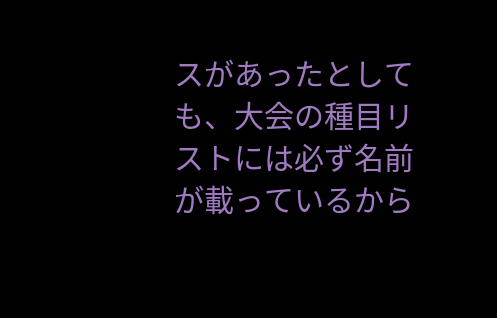スがあったとしても、大会の種目リストには必ず名前が載っているから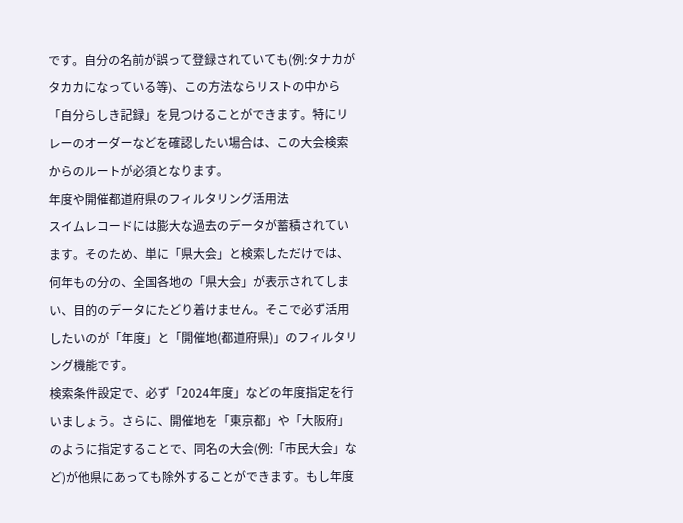です。自分の名前が誤って登録されていても(例:タナカがタカカになっている等)、この方法ならリストの中から「自分らしき記録」を見つけることができます。特にリレーのオーダーなどを確認したい場合は、この大会検索からのルートが必須となります。
年度や開催都道府県のフィルタリング活用法
スイムレコードには膨大な過去のデータが蓄積されています。そのため、単に「県大会」と検索しただけでは、何年もの分の、全国各地の「県大会」が表示されてしまい、目的のデータにたどり着けません。そこで必ず活用したいのが「年度」と「開催地(都道府県)」のフィルタリング機能です。
検索条件設定で、必ず「2024年度」などの年度指定を行いましょう。さらに、開催地を「東京都」や「大阪府」のように指定することで、同名の大会(例:「市民大会」など)が他県にあっても除外することができます。もし年度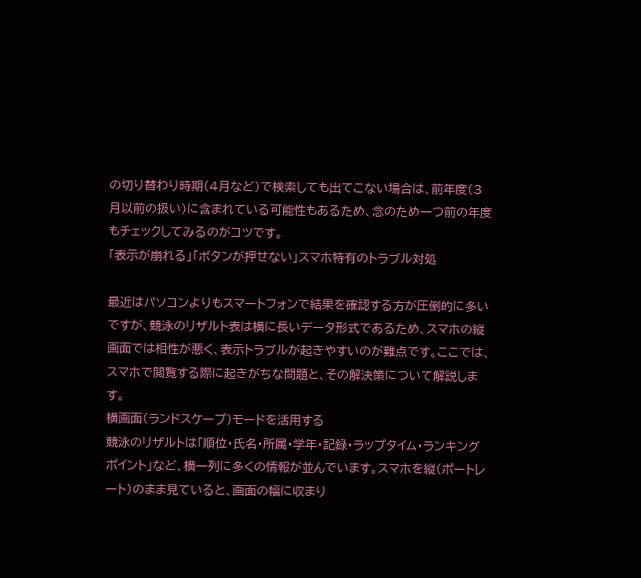の切り替わり時期(4月など)で検索しても出てこない場合は、前年度(3月以前の扱い)に含まれている可能性もあるため、念のため一つ前の年度もチェックしてみるのがコツです。
「表示が崩れる」「ボタンが押せない」スマホ特有のトラブル対処

最近はパソコンよりもスマートフォンで結果を確認する方が圧倒的に多いですが、競泳のリザルト表は横に長いデータ形式であるため、スマホの縦画面では相性が悪く、表示トラブルが起きやすいのが難点です。ここでは、スマホで閲覧する際に起きがちな問題と、その解決策について解説します。
横画面(ランドスケープ)モードを活用する
競泳のリザルトは「順位・氏名・所属・学年・記録・ラップタイム・ランキングポイント」など、横一列に多くの情報が並んでいます。スマホを縦(ポートレート)のまま見ていると、画面の幅に収まり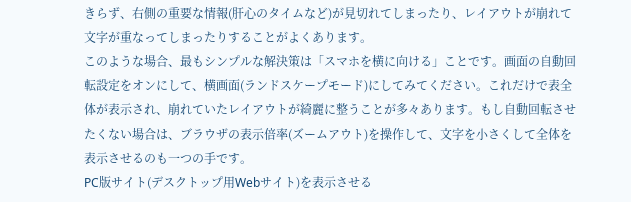きらず、右側の重要な情報(肝心のタイムなど)が見切れてしまったり、レイアウトが崩れて文字が重なってしまったりすることがよくあります。
このような場合、最もシンプルな解決策は「スマホを横に向ける」ことです。画面の自動回転設定をオンにして、横画面(ランドスケープモード)にしてみてください。これだけで表全体が表示され、崩れていたレイアウトが綺麗に整うことが多々あります。もし自動回転させたくない場合は、ブラウザの表示倍率(ズームアウト)を操作して、文字を小さくして全体を表示させるのも一つの手です。
PC版サイト(デスクトップ用Webサイト)を表示させる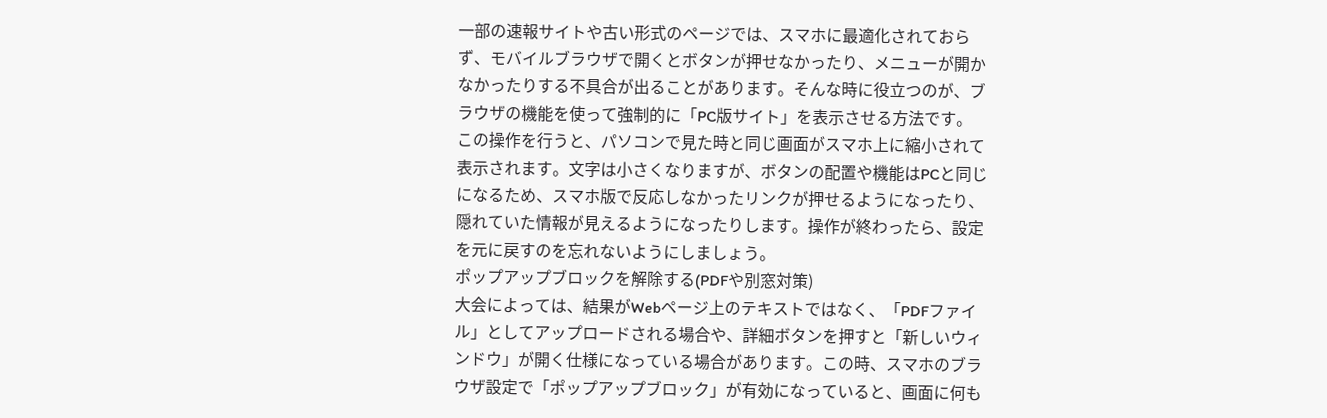一部の速報サイトや古い形式のページでは、スマホに最適化されておらず、モバイルブラウザで開くとボタンが押せなかったり、メニューが開かなかったりする不具合が出ることがあります。そんな時に役立つのが、ブラウザの機能を使って強制的に「PC版サイト」を表示させる方法です。
この操作を行うと、パソコンで見た時と同じ画面がスマホ上に縮小されて表示されます。文字は小さくなりますが、ボタンの配置や機能はPCと同じになるため、スマホ版で反応しなかったリンクが押せるようになったり、隠れていた情報が見えるようになったりします。操作が終わったら、設定を元に戻すのを忘れないようにしましょう。
ポップアップブロックを解除する(PDFや別窓対策)
大会によっては、結果がWebページ上のテキストではなく、「PDFファイル」としてアップロードされる場合や、詳細ボタンを押すと「新しいウィンドウ」が開く仕様になっている場合があります。この時、スマホのブラウザ設定で「ポップアップブロック」が有効になっていると、画面に何も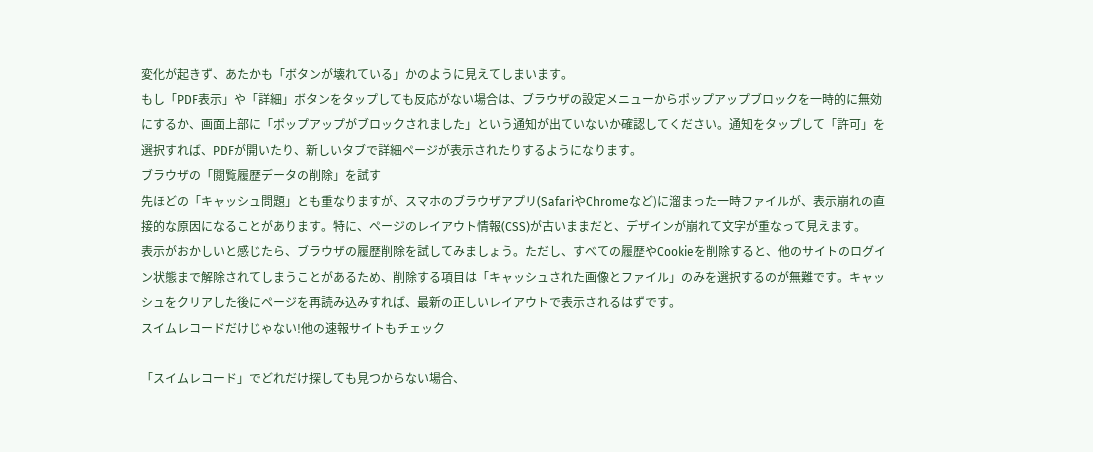変化が起きず、あたかも「ボタンが壊れている」かのように見えてしまいます。
もし「PDF表示」や「詳細」ボタンをタップしても反応がない場合は、ブラウザの設定メニューからポップアップブロックを一時的に無効にするか、画面上部に「ポップアップがブロックされました」という通知が出ていないか確認してください。通知をタップして「許可」を選択すれば、PDFが開いたり、新しいタブで詳細ページが表示されたりするようになります。
ブラウザの「閲覧履歴データの削除」を試す
先ほどの「キャッシュ問題」とも重なりますが、スマホのブラウザアプリ(SafariやChromeなど)に溜まった一時ファイルが、表示崩れの直接的な原因になることがあります。特に、ページのレイアウト情報(CSS)が古いままだと、デザインが崩れて文字が重なって見えます。
表示がおかしいと感じたら、ブラウザの履歴削除を試してみましょう。ただし、すべての履歴やCookieを削除すると、他のサイトのログイン状態まで解除されてしまうことがあるため、削除する項目は「キャッシュされた画像とファイル」のみを選択するのが無難です。キャッシュをクリアした後にページを再読み込みすれば、最新の正しいレイアウトで表示されるはずです。
スイムレコードだけじゃない!他の速報サイトもチェック

「スイムレコード」でどれだけ探しても見つからない場合、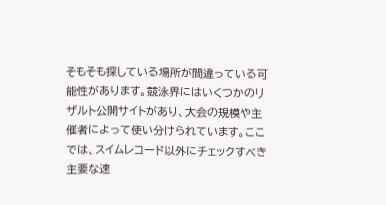そもそも探している場所が間違っている可能性があります。競泳界にはいくつかのリザルト公開サイトがあり、大会の規模や主催者によって使い分けられています。ここでは、スイムレコード以外にチェックすべき主要な速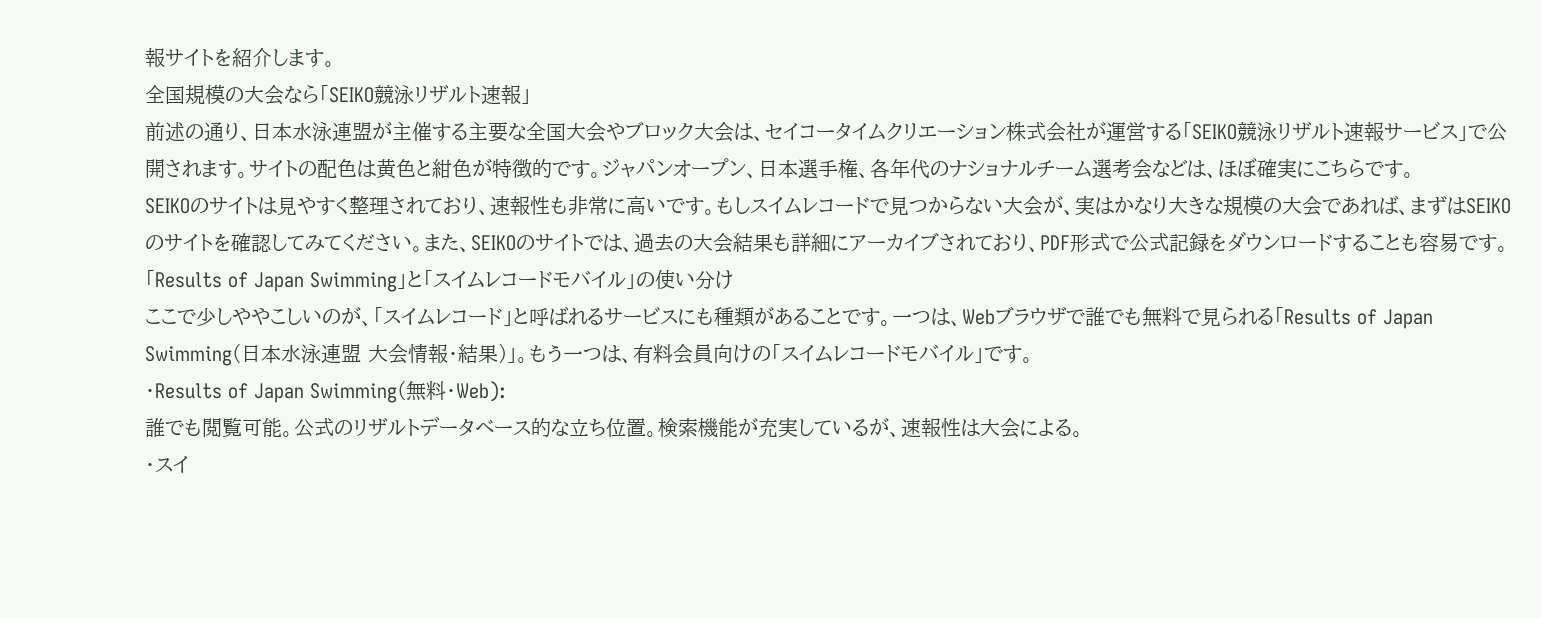報サイトを紹介します。
全国規模の大会なら「SEIKO競泳リザルト速報」
前述の通り、日本水泳連盟が主催する主要な全国大会やブロック大会は、セイコータイムクリエーション株式会社が運営する「SEIKO競泳リザルト速報サービス」で公開されます。サイトの配色は黄色と紺色が特徴的です。ジャパンオープン、日本選手権、各年代のナショナルチーム選考会などは、ほぼ確実にこちらです。
SEIKOのサイトは見やすく整理されており、速報性も非常に高いです。もしスイムレコードで見つからない大会が、実はかなり大きな規模の大会であれば、まずはSEIKOのサイトを確認してみてください。また、SEIKOのサイトでは、過去の大会結果も詳細にアーカイブされており、PDF形式で公式記録をダウンロードすることも容易です。
「Results of Japan Swimming」と「スイムレコードモバイル」の使い分け
ここで少しややこしいのが、「スイムレコード」と呼ばれるサービスにも種類があることです。一つは、Webブラウザで誰でも無料で見られる「Results of Japan Swimming(日本水泳連盟 大会情報・結果)」。もう一つは、有料会員向けの「スイムレコードモバイル」です。
・Results of Japan Swimming(無料・Web):
誰でも閲覧可能。公式のリザルトデータベース的な立ち位置。検索機能が充実しているが、速報性は大会による。
・スイ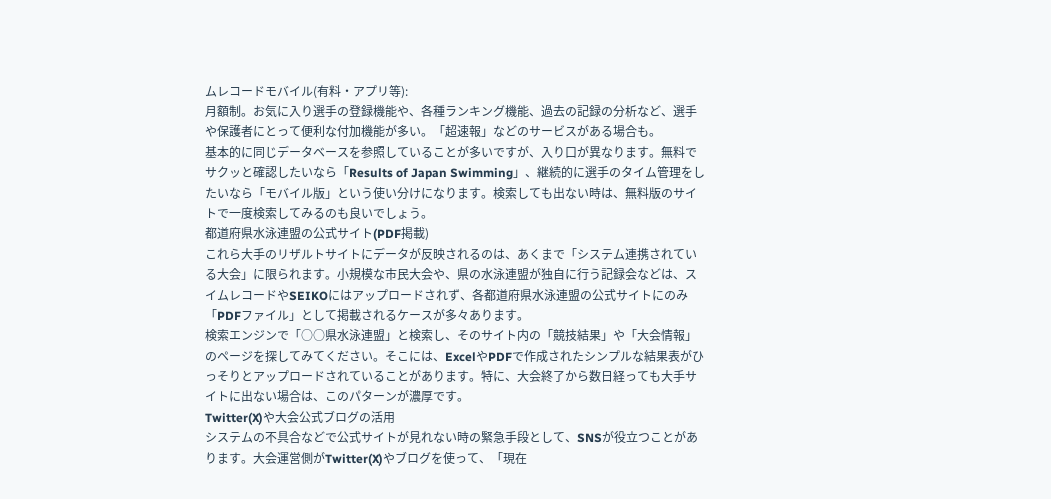ムレコードモバイル(有料・アプリ等):
月額制。お気に入り選手の登録機能や、各種ランキング機能、過去の記録の分析など、選手や保護者にとって便利な付加機能が多い。「超速報」などのサービスがある場合も。
基本的に同じデータベースを参照していることが多いですが、入り口が異なります。無料でサクッと確認したいなら「Results of Japan Swimming」、継続的に選手のタイム管理をしたいなら「モバイル版」という使い分けになります。検索しても出ない時は、無料版のサイトで一度検索してみるのも良いでしょう。
都道府県水泳連盟の公式サイト(PDF掲載)
これら大手のリザルトサイトにデータが反映されるのは、あくまで「システム連携されている大会」に限られます。小規模な市民大会や、県の水泳連盟が独自に行う記録会などは、スイムレコードやSEIKOにはアップロードされず、各都道府県水泳連盟の公式サイトにのみ「PDFファイル」として掲載されるケースが多々あります。
検索エンジンで「○○県水泳連盟」と検索し、そのサイト内の「競技結果」や「大会情報」のページを探してみてください。そこには、ExcelやPDFで作成されたシンプルな結果表がひっそりとアップロードされていることがあります。特に、大会終了から数日経っても大手サイトに出ない場合は、このパターンが濃厚です。
Twitter(X)や大会公式ブログの活用
システムの不具合などで公式サイトが見れない時の緊急手段として、SNSが役立つことがあります。大会運営側がTwitter(X)やブログを使って、「現在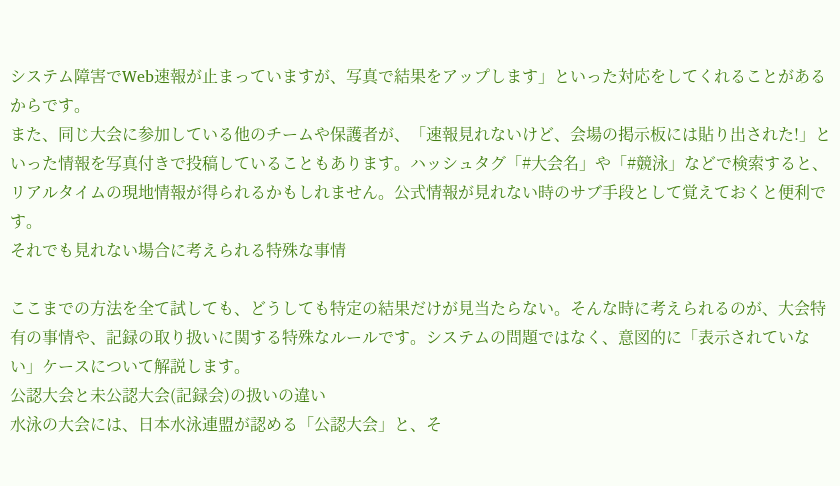システム障害でWeb速報が止まっていますが、写真で結果をアップします」といった対応をしてくれることがあるからです。
また、同じ大会に参加している他のチームや保護者が、「速報見れないけど、会場の掲示板には貼り出された!」といった情報を写真付きで投稿していることもあります。ハッシュタグ「#大会名」や「#競泳」などで検索すると、リアルタイムの現地情報が得られるかもしれません。公式情報が見れない時のサブ手段として覚えておくと便利です。
それでも見れない場合に考えられる特殊な事情

ここまでの方法を全て試しても、どうしても特定の結果だけが見当たらない。そんな時に考えられるのが、大会特有の事情や、記録の取り扱いに関する特殊なルールです。システムの問題ではなく、意図的に「表示されていない」ケースについて解説します。
公認大会と未公認大会(記録会)の扱いの違い
水泳の大会には、日本水泳連盟が認める「公認大会」と、そ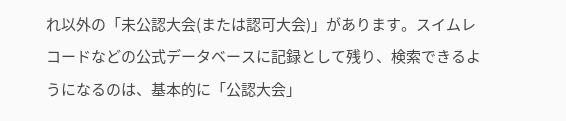れ以外の「未公認大会(または認可大会)」があります。スイムレコードなどの公式データベースに記録として残り、検索できるようになるのは、基本的に「公認大会」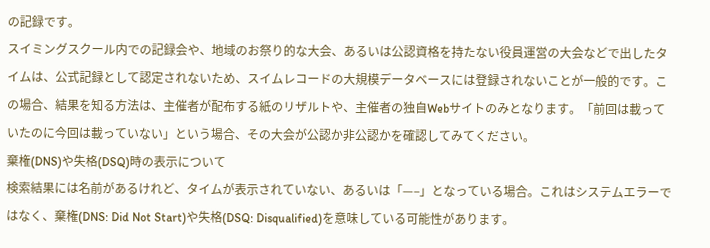の記録です。
スイミングスクール内での記録会や、地域のお祭り的な大会、あるいは公認資格を持たない役員運営の大会などで出したタイムは、公式記録として認定されないため、スイムレコードの大規模データベースには登録されないことが一般的です。この場合、結果を知る方法は、主催者が配布する紙のリザルトや、主催者の独自Webサイトのみとなります。「前回は載っていたのに今回は載っていない」という場合、その大会が公認か非公認かを確認してみてください。
棄権(DNS)や失格(DSQ)時の表示について
検索結果には名前があるけれど、タイムが表示されていない、あるいは「—–」となっている場合。これはシステムエラーではなく、棄権(DNS: Did Not Start)や失格(DSQ: Disqualified)を意味している可能性があります。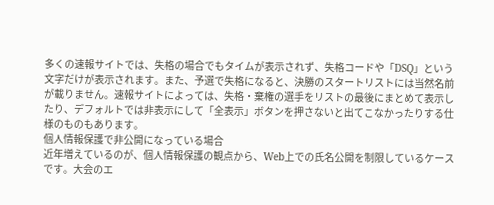多くの速報サイトでは、失格の場合でもタイムが表示されず、失格コードや「DSQ」という文字だけが表示されます。また、予選で失格になると、決勝のスタートリストには当然名前が載りません。速報サイトによっては、失格・棄権の選手をリストの最後にまとめて表示したり、デフォルトでは非表示にして「全表示」ボタンを押さないと出てこなかったりする仕様のものもあります。
個人情報保護で非公開になっている場合
近年増えているのが、個人情報保護の観点から、Web上での氏名公開を制限しているケースです。大会のエ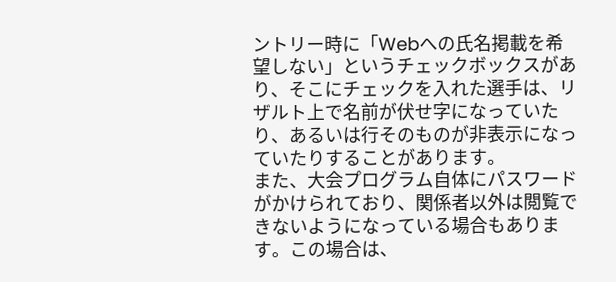ントリー時に「Webへの氏名掲載を希望しない」というチェックボックスがあり、そこにチェックを入れた選手は、リザルト上で名前が伏せ字になっていたり、あるいは行そのものが非表示になっていたりすることがあります。
また、大会プログラム自体にパスワードがかけられており、関係者以外は閲覧できないようになっている場合もあります。この場合は、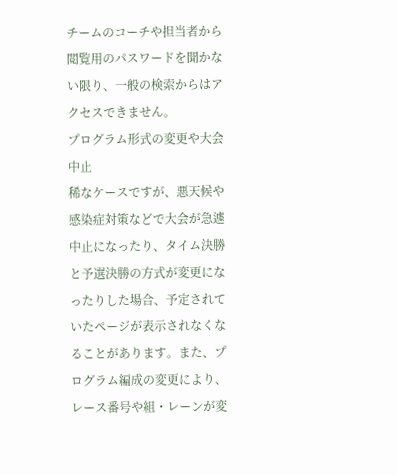チームのコーチや担当者から閲覧用のパスワードを聞かない限り、一般の検索からはアクセスできません。
プログラム形式の変更や大会中止
稀なケースですが、悪天候や感染症対策などで大会が急遽中止になったり、タイム決勝と予選決勝の方式が変更になったりした場合、予定されていたページが表示されなくなることがあります。また、プログラム編成の変更により、レース番号や組・レーンが変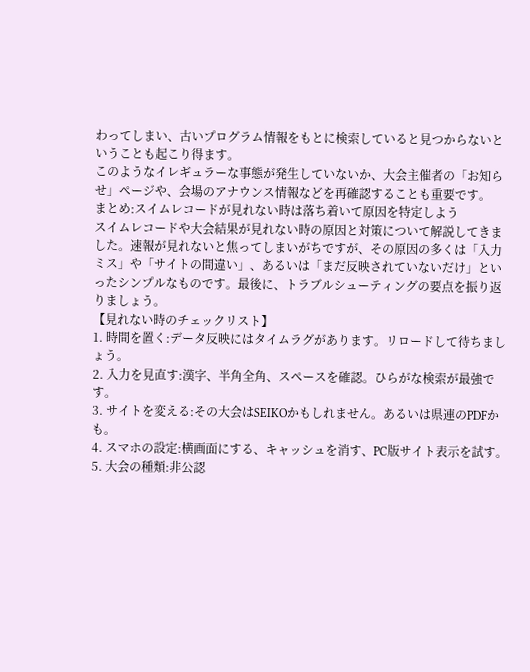わってしまい、古いプログラム情報をもとに検索していると見つからないということも起こり得ます。
このようなイレギュラーな事態が発生していないか、大会主催者の「お知らせ」ページや、会場のアナウンス情報などを再確認することも重要です。
まとめ:スイムレコードが見れない時は落ち着いて原因を特定しよう
スイムレコードや大会結果が見れない時の原因と対策について解説してきました。速報が見れないと焦ってしまいがちですが、その原因の多くは「入力ミス」や「サイトの間違い」、あるいは「まだ反映されていないだけ」といったシンプルなものです。最後に、トラブルシューティングの要点を振り返りましょう。
【見れない時のチェックリスト】
1. 時間を置く:データ反映にはタイムラグがあります。リロードして待ちましょう。
2. 入力を見直す:漢字、半角全角、スペースを確認。ひらがな検索が最強です。
3. サイトを変える:その大会はSEIKOかもしれません。あるいは県連のPDFかも。
4. スマホの設定:横画面にする、キャッシュを消す、PC版サイト表示を試す。
5. 大会の種類:非公認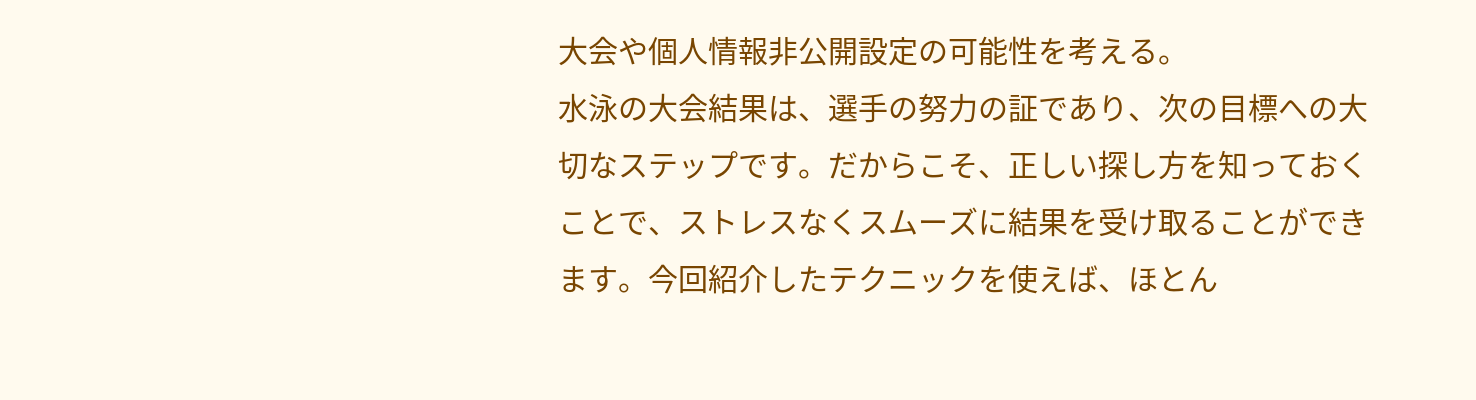大会や個人情報非公開設定の可能性を考える。
水泳の大会結果は、選手の努力の証であり、次の目標への大切なステップです。だからこそ、正しい探し方を知っておくことで、ストレスなくスムーズに結果を受け取ることができます。今回紹介したテクニックを使えば、ほとん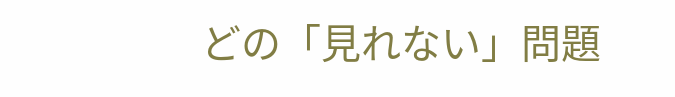どの「見れない」問題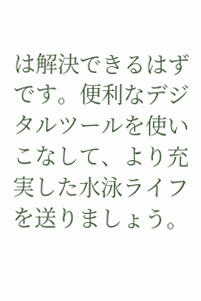は解決できるはずです。便利なデジタルツールを使いこなして、より充実した水泳ライフを送りましょう。